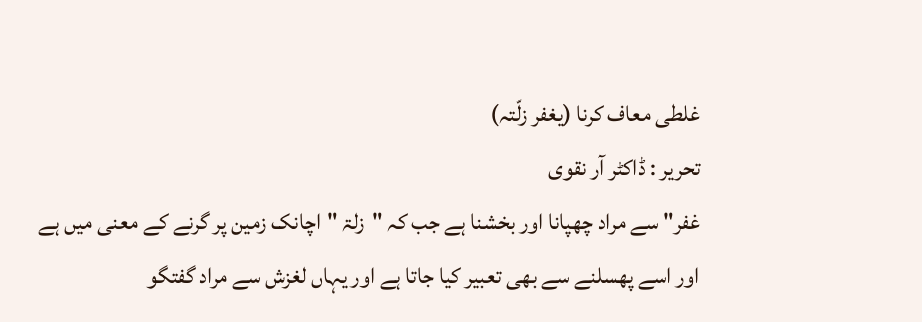غلطی معاف کرنا (یغفر زلّتہ)
تحریر : ڈاکٹر آر نقوی
غفر" سے مراد چھپانا اور بخشنا ہے جب کہ "زلۃ "اچانک زمین پر گرنے کے معنی میں ہے اور اسے پھسلنے سے بھی تعبیر کیا جاتا ہے اور یہاں لغزش سے مراد گفتگو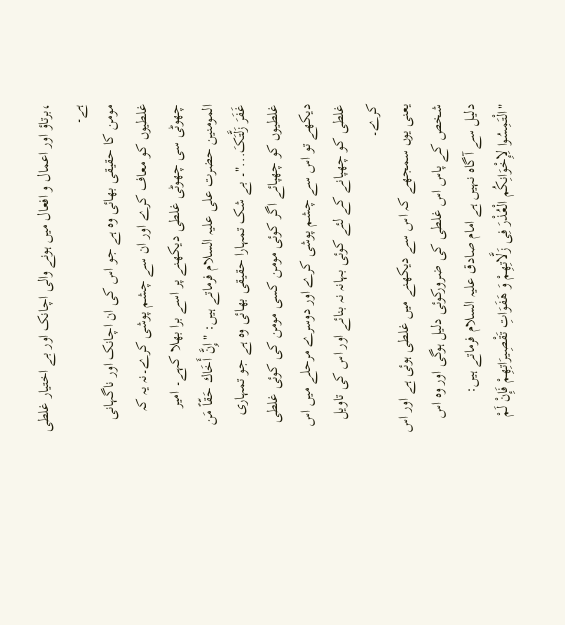،برتاؤ اور اعمال و افعال میں ہونے والی اچانک اور بے اختیار غلطی ہے۔
مومن کا حقیقی بھائی وہ ہے جو اس کی ان اچانک اور ناگہانی غلطیوں کو معاف کرے اور ان سے چشم پوشی کرے۔نہ یہ کہ چھوٹی سی چھوٹی غلطی دیکھنے پر اسے برا بھلا کہے۔ امیر المومنین حضرت علی علیہ السلام فرماتے ہیں: "إِنَّ أَخَاك حَقّاً مَن غَفَرَ زَلَّتَکَ..."۔ بے شک تمہارا حقیقی بھائی وہ ہے جو تمہاری غلطیوں کو چھپائے اگر کوئی مومن کسی مومن کی کوئی غلطی دیکھے تو اس سے چشم پوشی کرے اور دوسرے مرحلے میں اس غلطی کو چھپانے کے لئے کوئی بہانہ نہ بنائے اور اس کی تاویل کرے۔
یعنی یوں سمجھے کہ اس سے دیکھنے میں غلطی ہوئی ہے اور اس شخص کے پاس اس غلطی کی ضرورکوئی دلیل ہوگی اور وہ اس دلیل سے آگاہ نہیں ہے امام صادق علیہ السلام فرماتے ہیں:
"الْتَمِسُوا لِإِخْوَانِكُم الْعُذْرَ فِی زَلَّاتِهِمْ وَ هَفَوَاتِ تَقْصِيرَاتِهِمْ فَإِنْ لَمْ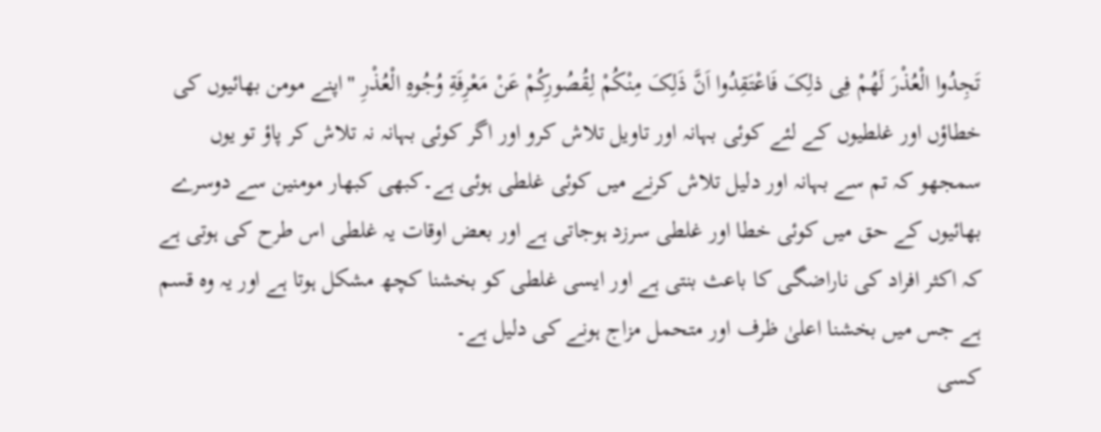تَجِدُوا الْعُذْرَ لَهُمْ فِی ذلِکَ فَاعْتَقِدُوا اَنَّ ذَلِکَ مِنْکُمْ لِقُصُورِکُمْ عَنْ مَعْرِفَةِ وُجُوهِ الْعُذْرِ "اپنے مومن بھائیوں کی خطاؤں اور غلطیوں کے لئے کوئی بہانہ اور تاویل تلاش کرو اور اگر کوئی بہانہ نہ تلاش کر پاؤ تو یوں سمجھو کہ تم سے بہانہ اور دلیل تلاش کرنے میں کوئی غلطی ہوئی ہے۔کبھی کبھار مومنین سے دوسرے بھائیوں کے حق میں کوئی خطا اور غلطی سرزد ہوجاتی ہے اور بعض اوقات یہ غلطی اس طرح کی ہوتی ہے کہ اکثر افراد کی ناراضگی کا باعث بنتی ہے اور ایسی غلطی کو بخشنا کچھ مشکل ہوتا ہے اور یہ وہ قسم ہے جس میں بخشنا اعلیٰ ظرف اور متحمل مزاج ہونے کی دلیل ہے۔
کسی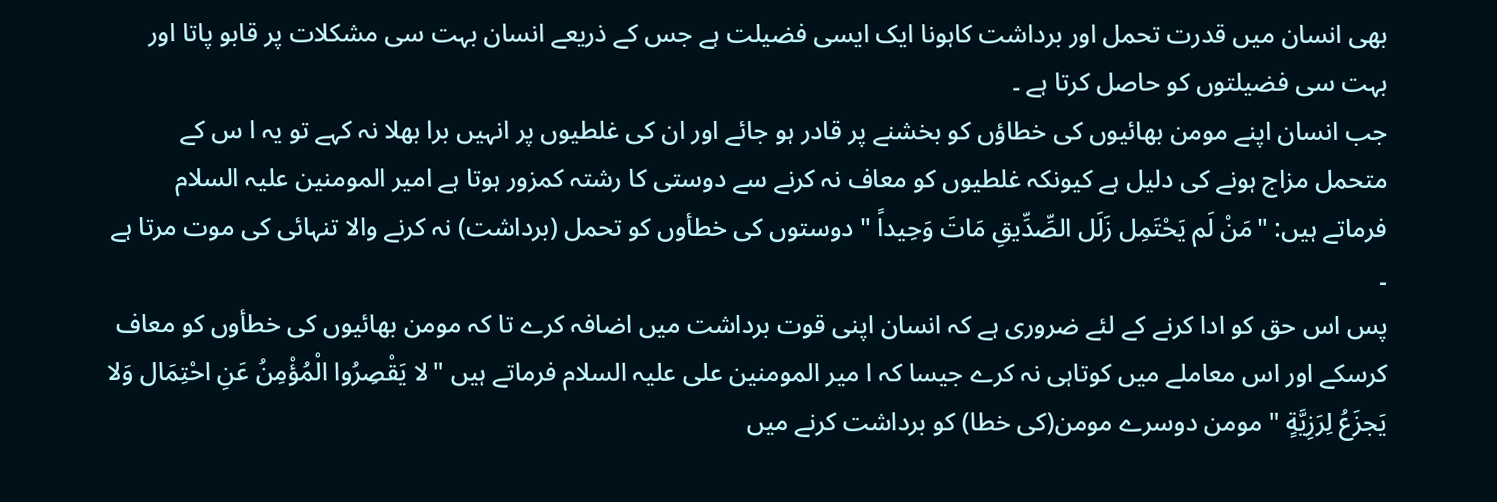بھی انسان میں قدرت تحمل اور برداشت کاہونا ایک ایسی فضیلت ہے جس کے ذریعے انسان بہت سی مشکلات پر قابو پاتا اور بہت سی فضیلتوں کو حاصل کرتا ہے ۔
جب انسان اپنے مومن بھائیوں کی خطاؤں کو بخشنے پر قادر ہو جائے اور ان کی غلطیوں پر انہیں برا بھلا نہ کہے تو یہ ا س کے متحمل مزاج ہونے کی دلیل ہے کیونکہ غلطیوں کو معاف نہ کرنے سے دوستی کا رشتہ کمزور ہوتا ہے امیر المومنین علیہ السلام فرماتے ہیں: "مَنْ لَم يَحْتَمِل زَلَل الصِّدِّيقِ مَاتَ وَحِيداً " دوستوں کی خطأوں کو تحمل (برداشت) نہ کرنے والا تنہائی کی موت مرتا ہے ۔
پس اس حق کو ادا کرنے کے لئے ضروری ہے کہ انسان اپنی قوت برداشت میں اضافہ کرے تا کہ مومن بھائیوں کی خطأوں کو معاف کرسکے اور اس معاملے میں کوتاہی نہ کرے جیسا کہ ا میر المومنین علی علیہ السلام فرماتے ہیں "لا یَقْصِرُوا الْمُؤْمِنُ عَنِ احْتِمَال وَلا يَجزَعُ لِرَزِیَّةٍ " مومن دوسرے مومن(کی خطا) کو برداشت کرنے میں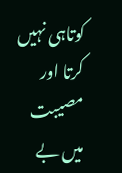کوتاہی نہیں کرتا اور مصیبت میں بے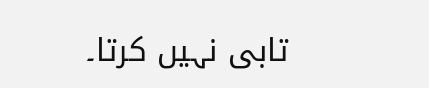تابی نہیں کرتا۔